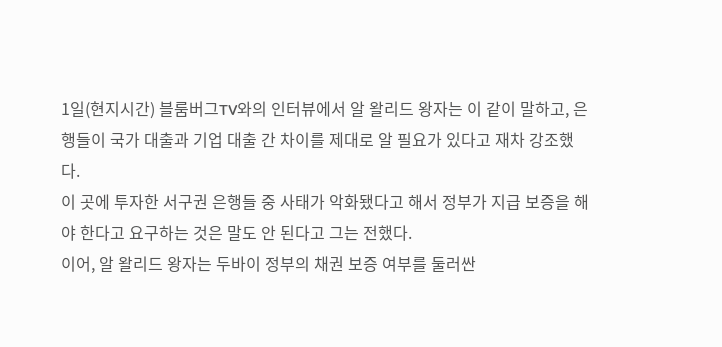1일(현지시간) 블룸버그TV와의 인터뷰에서 알 왈리드 왕자는 이 같이 말하고, 은행들이 국가 대출과 기업 대출 간 차이를 제대로 알 필요가 있다고 재차 강조했다.
이 곳에 투자한 서구권 은행들 중 사태가 악화됐다고 해서 정부가 지급 보증을 해야 한다고 요구하는 것은 말도 안 된다고 그는 전했다.
이어, 알 왈리드 왕자는 두바이 정부의 채권 보증 여부를 둘러싼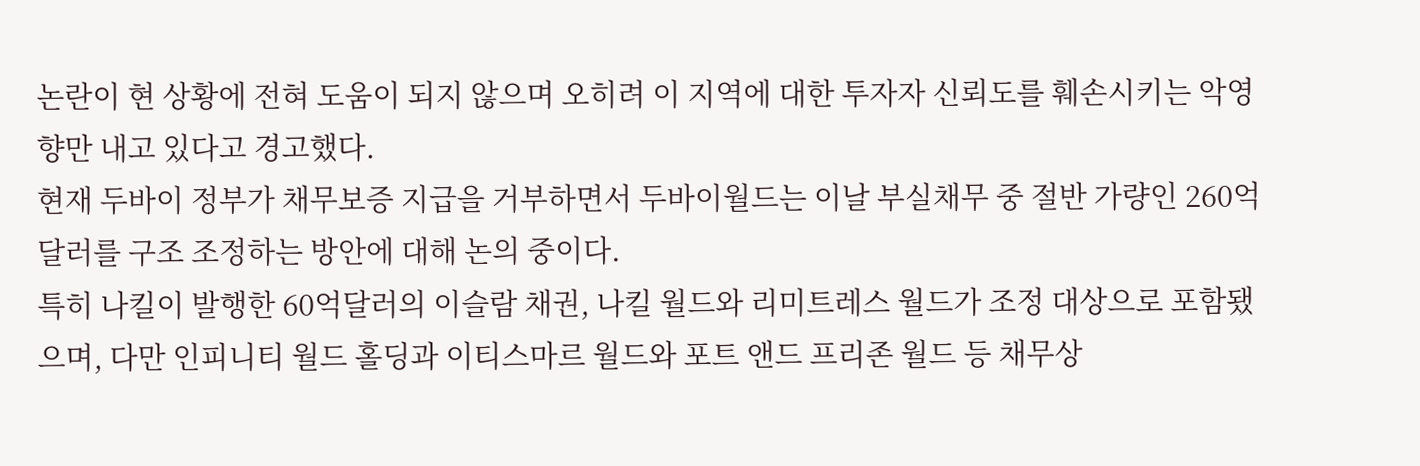논란이 현 상황에 전혀 도움이 되지 않으며 오히려 이 지역에 대한 투자자 신뢰도를 훼손시키는 악영향만 내고 있다고 경고했다.
현재 두바이 정부가 채무보증 지급을 거부하면서 두바이월드는 이날 부실채무 중 절반 가량인 260억 달러를 구조 조정하는 방안에 대해 논의 중이다.
특히 나킬이 발행한 60억달러의 이슬람 채권, 나킬 월드와 리미트레스 월드가 조정 대상으로 포함됐으며, 다만 인피니티 월드 홀딩과 이티스마르 월드와 포트 앤드 프리존 월드 등 채무상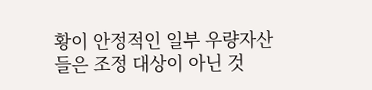황이 안정적인 일부 우량자산들은 조정 대상이 아닌 것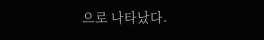으로 나타났다.